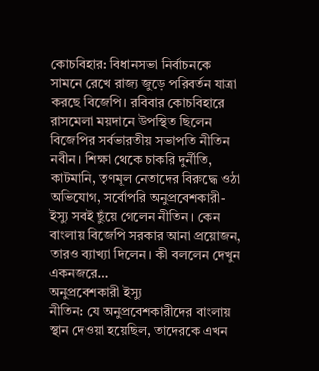কোচবিহার: বিধানসভা নির্বাচনকে সামনে রেখে রাজ্য জুড়ে পরিবর্তন যাত্রা করছে বিজেপি। রবিবার কোচবিহারে রাসমেলা ময়দানে উপস্থিত ছিলেন বিজেপির সর্বভারতীয় সভাপতি নীতিন নবীন। শিক্ষা থেকে চাকরি দুর্নীতি, কাটমানি, তৃণমূল নেতাদের বিরুদ্ধে ওঠা অভিযোগ, সর্বোপরি অনুপ্রবেশকারী-ইস্যু সবই ছুঁয়ে গেলেন নীতিন। কেন বাংলায় বিজেপি সরকার আনা প্রয়োজন, তারও ব্যাখ্যা দিলেন। কী বললেন দেখুন একনজরে…
অনুপ্রবেশকারী ইস্যু
নীতিন: যে অনুপ্রবেশকারীদের বাংলায় স্থান দেওয়া হয়েছিল, তাদেরকে এখন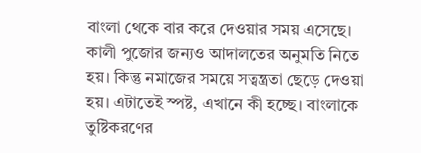বাংলা থেকে বার করে দেওয়ার সময় এসেছে। কালী পুজোর জন্যও আদালতের অনুমতি নিতে হয়। কিন্তু নমাজের সময়ে সত্বন্ত্রতা ছেড়ে দেওয়া হয়। এটাতেই স্পষ্ট, এখানে কী হচ্ছে। বাংলাকে তুষ্টিকরণের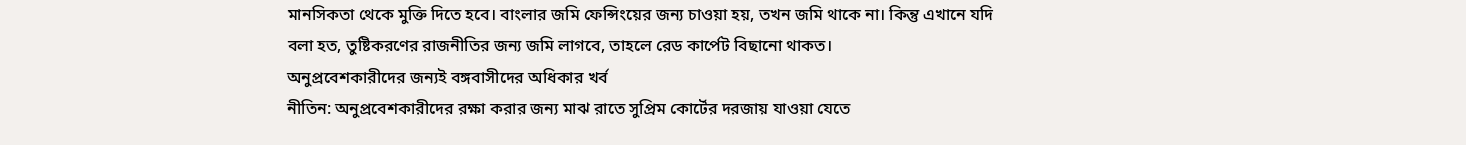মানসিকতা থেকে মুক্তি দিতে হবে। বাংলার জমি ফেন্সিংয়ের জন্য চাওয়া হয়, তখন জমি থাকে না। কিন্তু এখানে যদি বলা হত, তুষ্টিকরণের রাজনীতির জন্য জমি লাগবে, তাহলে রেড কার্পেট বিছানো থাকত।
অনুপ্রবেশকারীদের জন্যই বঙ্গবাসীদের অধিকার খর্ব
নীতিন: অনুপ্রবেশকারীদের রক্ষা করার জন্য মাঝ রাতে সুপ্রিম কোর্টের দরজায় যাওয়া যেতে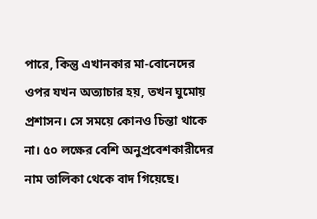পারে, কিন্তু এখানকার মা-বোনেদের ওপর যখন অত্যাচার হয়, তখন ঘুমোয় প্রশাসন। সে সময়ে কোনও চিন্তা থাকে না। ৫০ লক্ষের বেশি অনুপ্রবেশকারীদের নাম তালিকা থেকে বাদ গিয়েছে।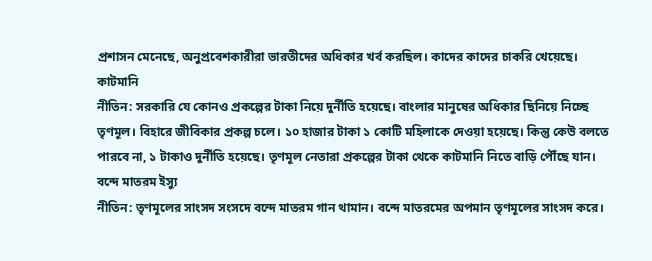প্রশাসন মেনেছে, অনুপ্রবেশকারীরা ভারতীদের অধিকার খর্ব করছিল। কাদের কাদের চাকরি খেয়েছে।
কাটমানি
নীতিন: সরকারি যে কোনও প্রকল্পের টাকা নিয়ে দুর্নীতি হয়েছে। বাংলার মানুষের অধিকার ছিনিয়ে নিচ্ছে তৃণমূল। বিহারে জীবিকার প্রকল্প চলে। ১০ হাজার টাকা ১ কোটি মহিলাকে দেওয়া হয়েছে। কিন্তু কেউ বলতে পারবে না, ১ টাকাও দুর্নীতি হয়েছে। তৃণমূল নেতারা প্রকল্পের টাকা থেকে কাটমানি নিতে বাড়ি পৌঁছে যান।
বন্দে মাতরম ইস্যু
নীতিন: তৃণমূলের সাংসদ সংসদে বন্দে মাতরম গান থামান। বন্দে মাতরমের অপমান তৃণমূলের সাংসদ করে।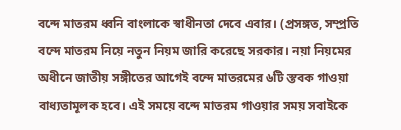বন্দে মাতরম ধ্বনি বাংলাকে স্বাধীনতা দেবে এবার। (প্রসঙ্গত, সম্প্রতি বন্দে মাতরম নিয়ে নতুন নিয়ম জারি করেছে সরকার। নয়া নিয়মের অধীনে জাতীয় সঙ্গীতের আগেই বন্দে মাতরমের ৬টি স্তবক গাওয়া বাধ্যতামূলক হবে। এই সময়ে বন্দে মাতরম গাওয়ার সময় সবাইকে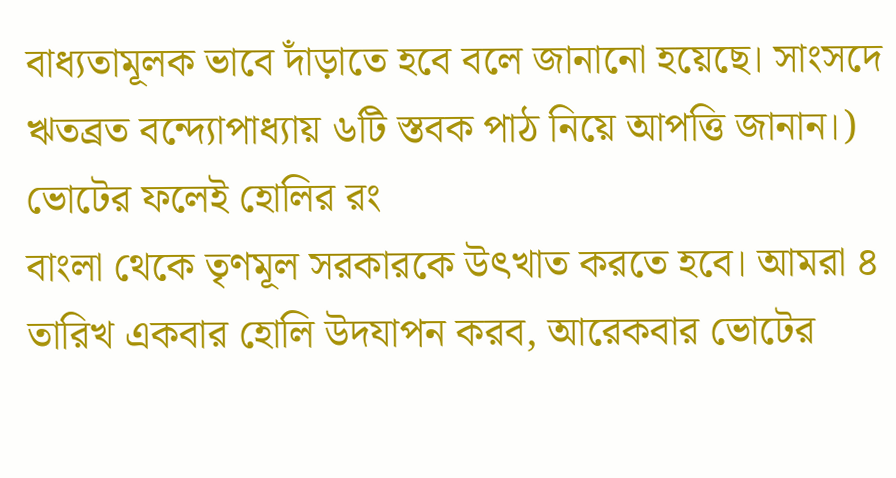বাধ্যতামূলক ভাবে দাঁড়াতে হবে বলে জানানো হয়েছে। সাংসদে ঋতব্রত বন্দ্যোপাধ্যায় ৬টি স্তবক পাঠ নিয়ে আপত্তি জানান।)
ভোটের ফলেই হোলির রং
বাংলা থেকে তৃণমূল সরকারকে উৎখাত করতে হবে। আমরা ৪ তারিখ একবার হোলি উদযাপন করব, আরেকবার ভোটের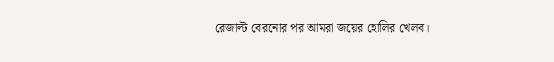রেজাল্ট বেরনোর পর আমরা জয়ের হোলির খেলব।